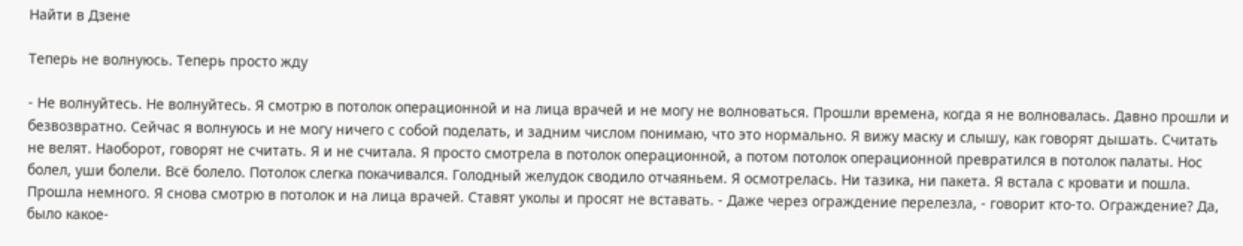Найти в Дзене

Теперь не волнуюсь. Теперь просто жду

- Не волнуйтесь. Не волнуйтесь. Я смотрю в потолок операционной и на лица врачей и не могу не волноваться. Прошли времена, когда я не волновалась. Давно прошли и безвозвратно. Сейчас я волнуюсь и не могу ничего с собой поделать, и задним числом понимаю, что это нормально. Я вижу маску и слышу, как говорят дышать. Считать не велят. Наоборот, говорят не считать. Я и не считала. Я просто смотрела в потолок операционной, а потом потолок операционной превратился в потолок палаты. Нос болел, уши болели. Всё болело. Потолок слегка покачивался. Голодный желудок сводило отчаяньем. Я осмотрелась. Ни тазика, ни пакета. Я встала с кровати и пошла. Прошла немного. Я снова смотрю в потолок и на лица врачей. Ставят уколы и просят не вставать. - Даже через ограждение перелезла, - говорит кто-то. Ограждение? Да, было какое-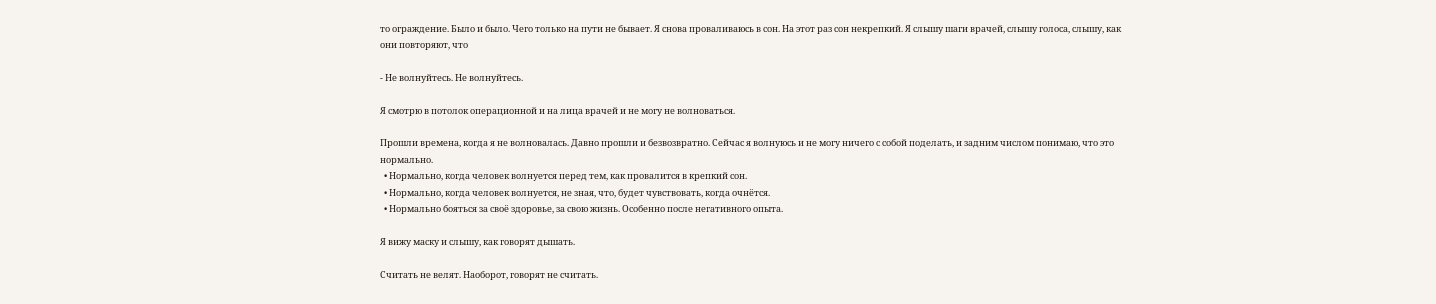то ограждение. Было и было. Чего только на пути не бывает. Я снова проваливаюсь в сон. На этот раз сон некрепкий. Я слышу шаги врачей, слышу голоса, слышу, как они повторяют, что

- Не волнуйтесь. Не волнуйтесь.

Я смотрю в потолок операционной и на лица врачей и не могу не волноваться.

Прошли времена, когда я не волновалась. Давно прошли и безвозвратно. Сейчас я волнуюсь и не могу ничего с собой поделать, и задним числом понимаю, что это нормально.
  • Нормально, когда человек волнуется перед тем, как провалится в крепкий сон.
  • Нормально, когда человек волнуется, не зная, что, будет чувствовать, когда очнётся.
  • Нормально бояться за своё здоровье, за свою жизнь. Особенно после негативного опыта.

Я вижу маску и слышу, как говорят дышать.

Считать не велят. Наоборот, говорят не считать.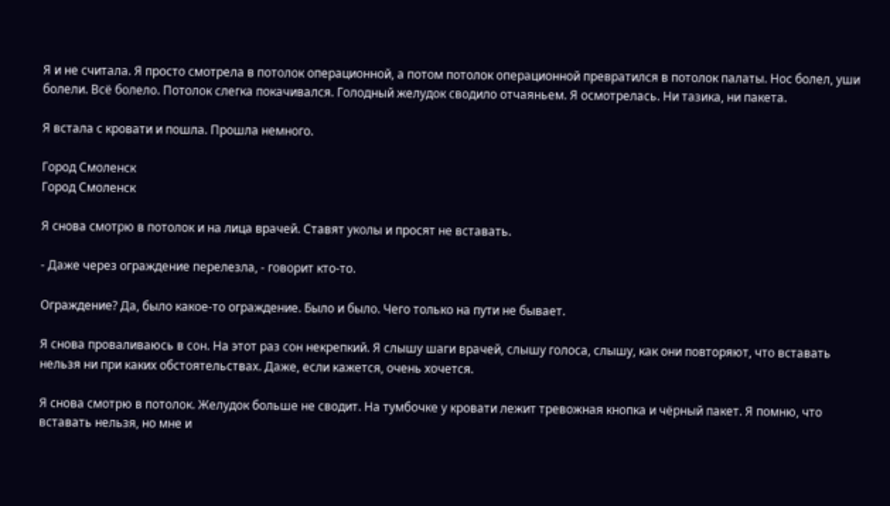Я и не считала. Я просто смотрела в потолок операционной, а потом потолок операционной превратился в потолок палаты. Нос болел, уши болели. Всё болело. Потолок слегка покачивался. Голодный желудок сводило отчаяньем. Я осмотрелась. Ни тазика, ни пакета.

Я встала с кровати и пошла. Прошла немного.

Город Смоленск
Город Смоленск

Я снова смотрю в потолок и на лица врачей. Ставят уколы и просят не вставать.

- Даже через ограждение перелезла, - говорит кто-то.

Ограждение? Да, было какое-то ограждение. Было и было. Чего только на пути не бывает.

Я снова проваливаюсь в сон. На этот раз сон некрепкий. Я слышу шаги врачей, слышу голоса, слышу, как они повторяют, что вставать нельзя ни при каких обстоятельствах. Даже, если кажется, очень хочется.

Я снова смотрю в потолок. Желудок больше не сводит. На тумбочке у кровати лежит тревожная кнопка и чёрный пакет. Я помню, что вставать нельзя, но мне и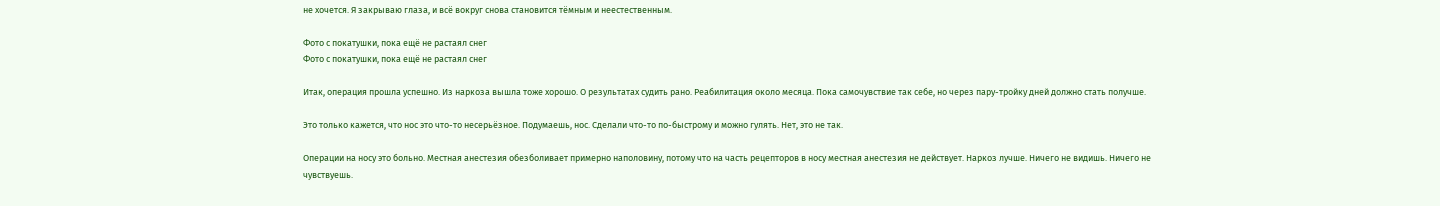не хочется. Я закрываю глаза, и всё вокруг снова становится тёмным и неестественным.

Фото с покатушки, пока ещё не растаял снег
Фото с покатушки, пока ещё не растаял снег

Итак, операция прошла успешно. Из наркоза вышла тоже хорошо. О результатах судить рано. Реабилитация около месяца. Пока самочувствие так себе, но через пару-тройку дней должно стать получше.

Это только кажется, что нос это что-то несерьёзное. Подумаешь, нос. Сделали что-то по-быстрому и можно гулять. Нет, это не так.

Операции на носу это больно. Местная анестезия обезболивает примерно наполовину, потому что на часть рецепторов в носу местная анестезия не действует. Наркоз лучше. Ничего не видишь. Ничего не чувствуешь.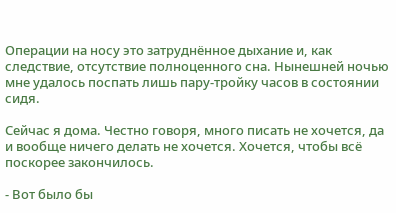Операции на носу это затруднённое дыхание и, как следствие, отсутствие полноценного сна. Нынешней ночью мне удалось поспать лишь пару-тройку часов в состоянии сидя.

Сейчас я дома. Честно говоря, много писать не хочется, да и вообще ничего делать не хочется. Хочется, чтобы всё поскорее закончилось.

- Вот было бы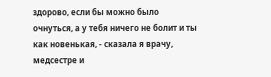здорово, если бы можно было очнуться, а у тебя ничего не болит и ты как новенькая, - сказала я врачу, медсестре и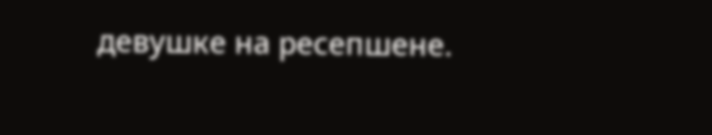девушке на ресепшене.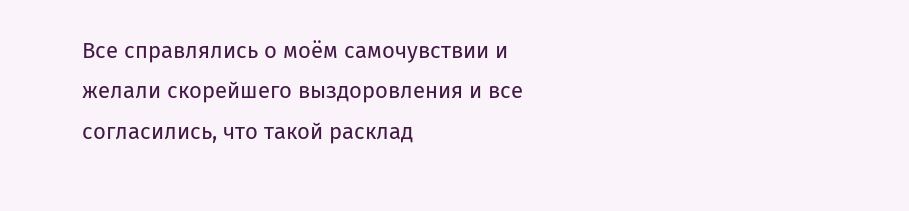Все справлялись о моём самочувствии и желали скорейшего выздоровления и все согласились, что такой расклад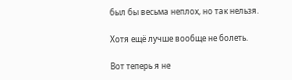был бы весьма неплох, но так нельзя.

Хотя ещё лучше вообще не болеть.

Вот теперь я не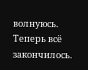волнуюсь. Теперь всё закончилось.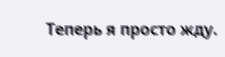Теперь я просто жду.